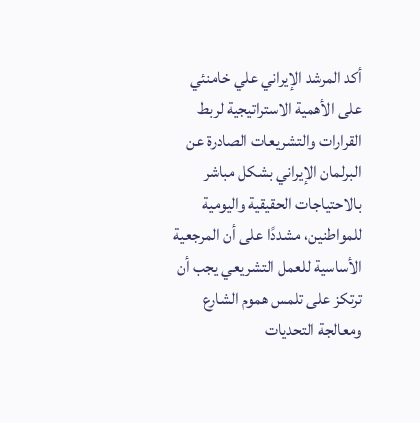أكد المرشد الإيراني علي خامنئي على الأهمية الاستراتيجية لربط القرارات والتشريعات الصادرة عن البرلمان الإيراني بشكل مباشر بالاحتياجات الحقيقية واليومية للمواطنين، مشددًا على أن المرجعية الأساسية للعمل التشريعي يجب أن ترتكز على تلمس هموم الشارع ومعالجة التحديات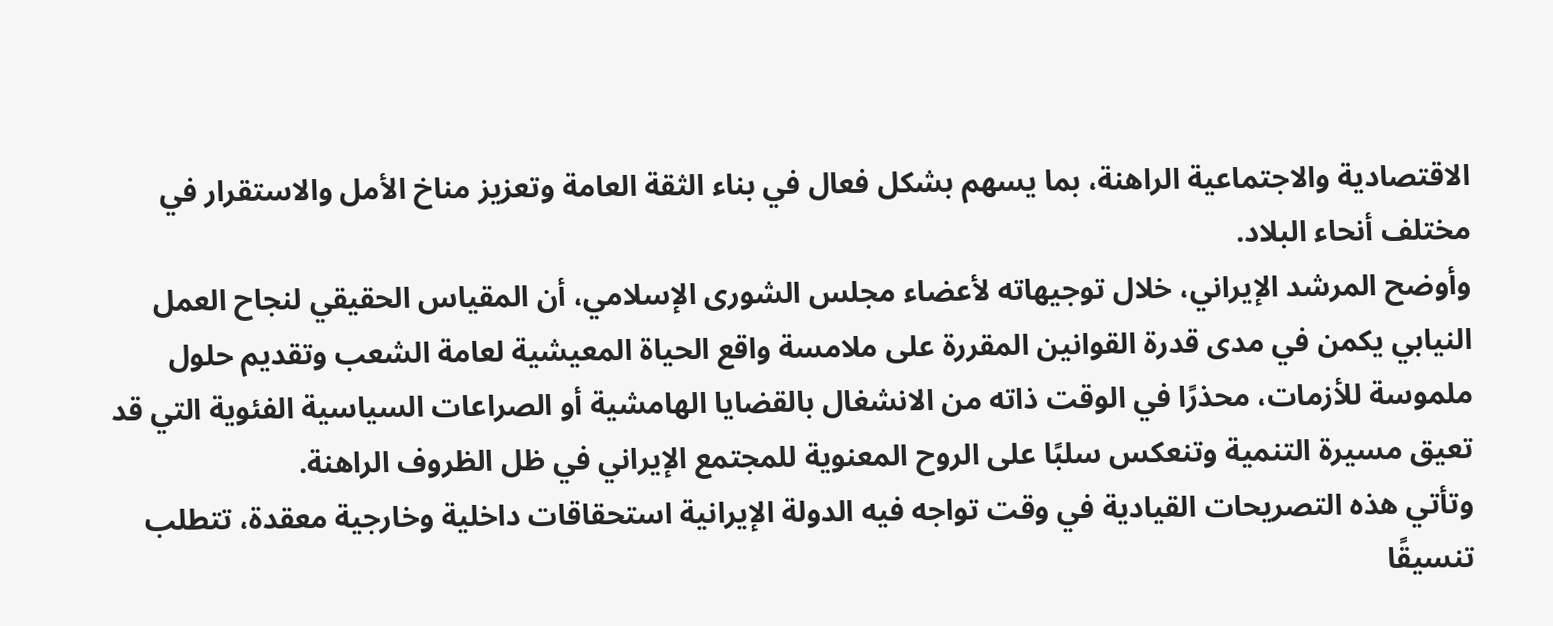الاقتصادية والاجتماعية الراهنة، بما يسهم بشكل فعال في بناء الثقة العامة وتعزيز مناخ الأمل والاستقرار في مختلف أنحاء البلاد.
وأوضح المرشد الإيراني، خلال توجيهاته لأعضاء مجلس الشورى الإسلامي، أن المقياس الحقيقي لنجاح العمل النيابي يكمن في مدى قدرة القوانين المقررة على ملامسة واقع الحياة المعيشية لعامة الشعب وتقديم حلول ملموسة للأزمات، محذرًا في الوقت ذاته من الانشغال بالقضايا الهامشية أو الصراعات السياسية الفئوية التي قد تعيق مسيرة التنمية وتنعكس سلبًا على الروح المعنوية للمجتمع الإيراني في ظل الظروف الراهنة.
وتأتي هذه التصريحات القيادية في وقت تواجه فيه الدولة الإيرانية استحقاقات داخلية وخارجية معقدة، تتطلب تنسيقًا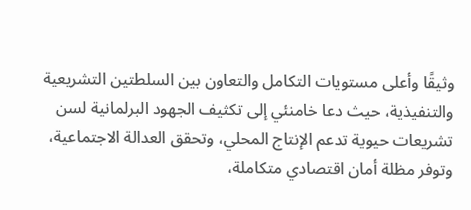وثيقًا وأعلى مستويات التكامل والتعاون بين السلطتين التشريعية والتنفيذية، حيث دعا خامنئي إلى تكثيف الجهود البرلمانية لسن تشريعات حيوية تدعم الإنتاج المحلي، وتحقق العدالة الاجتماعية، وتوفر مظلة أمان اقتصادي متكاملة،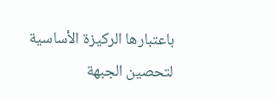باعتبارها الركيزة الأساسية لتحصين الجبهة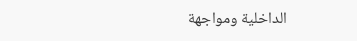الداخلية ومواجهة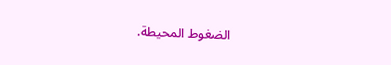الضغوط المحيطة.